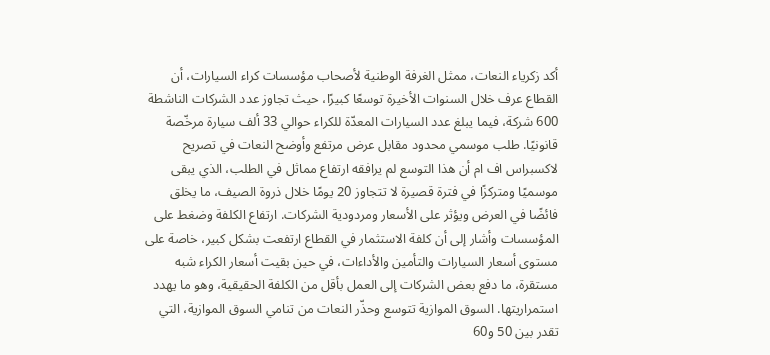أكد زكرياء النعات، ممثل الغرفة الوطنية لأصحاب مؤسسات كراء السيارات، أن القطاع عرف خلال السنوات الأخيرة توسعًا كبيرًا، حيث تجاوز عدد الشركات الناشطة 600 شركة، فيما يبلغ عدد السيارات المعدّة للكراء حوالي 33 ألف سيارة مرخّصة قانونيًا. طلب موسمي محدود مقابل عرض مرتفع وأوضح النعات في تصريح لاكسبراس اف ام أن هذا التوسع لم يرافقه ارتفاع مماثل في الطلب، الذي يبقى موسميًا ومتركزًا في فترة قصيرة لا تتجاوز 20 يومًا خلال ذروة الصيف، ما يخلق فائضًا في العرض ويؤثر على الأسعار ومردودية الشركات. ارتفاع الكلفة وضغط على المؤسسات وأشار إلى أن كلفة الاستثمار في القطاع ارتفعت بشكل كبير، خاصة على مستوى أسعار السيارات والتأمين والأداءات، في حين بقيت أسعار الكراء شبه مستقرة، ما دفع بعض الشركات إلى العمل بأقل من الكلفة الحقيقية، وهو ما يهدد استمراريتها. السوق الموازية تتوسع وحذّر النعات من تنامي السوق الموازية، التي تقدر بين 50 و60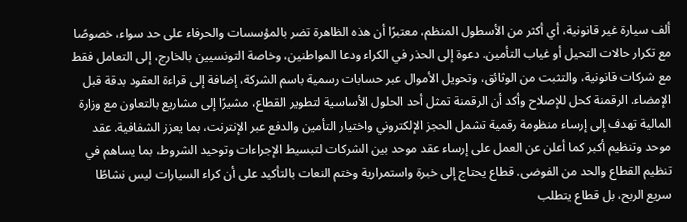ألف سيارة غير قانونية، أي أكثر من الأسطول المنظم، معتبرًا أن هذه الظاهرة تضر بالمؤسسات والحرفاء على حد سواء، خصوصًا مع تكرار حالات التحيل أو غياب التأمين. دعوة إلى الحذر في الكراء ودعا المواطنين، وخاصة التونسيين بالخارج، إلى التعامل فقط مع شركات قانونية، والتثبت من الوثائق، وتحويل الأموال عبر حسابات رسمية باسم الشركة، إضافة إلى قراءة العقود بدقة قبل الإمضاء. الرقمنة كحل للإصلاح وأكد أن الرقمنة تمثل أحد الحلول الأساسية لتطوير القطاع، مشيرًا إلى مشاريع بالتعاون مع وزارة المالية تهدف إلى إرساء منظومة رقمية تشمل الحجز الإلكتروني واختيار التأمين والدفع عبر الإنترنت، بما يعزز الشفافية. عقد موحد وتنظيم أكبر كما أعلن عن العمل على إرساء عقد موحد بين الشركات لتبسيط الإجراءات وتوحيد الشروط، بما يساهم في تنظيم القطاع والحد من الفوضى. قطاع يحتاج إلى خبرة واستمرارية وختم النعات بالتأكيد على أن كراء السيارات ليس نشاطًا سريع الربح، بل قطاع يتطلب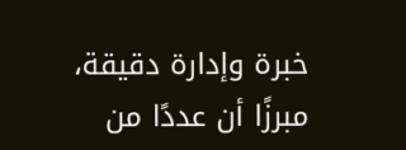خبرة وإدارة دقيقة، مبرزًا أن عددًا من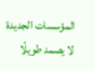المؤسسات الجديدة لا يصمد طويلًا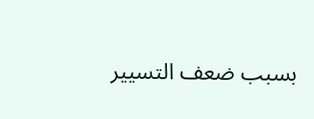بسبب ضعف التسيير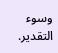وسوء التقدير.